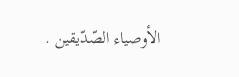الأوصياء الصّدّيقين .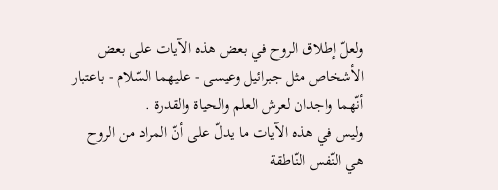ولعلّ إطلاق الروح في بعض هذه الآيات على بعض الأشخاص مثل جبرائيل وعيسى - عليهما السّلام - باعتبار أنّهما واجدان لعرش العلم والحياة والقدرة .
وليس في هذه الآيات ما يدلّ على أنّ المراد من الروح هي النّفس النّاطقة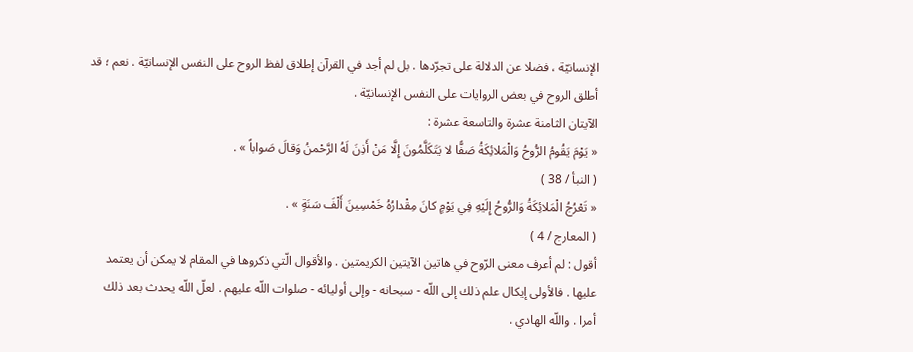الإنسانيّة ، فضلا عن الدلالة على تجرّدها . بل لم أجد في القرآن إطلاق لفظ الروح على النفس الإنسانيّة . نعم ؛ قد أطلق الروح في بعض الروايات على النفس الإنسانيّة .
الآيتان الثامنة عشرة والتاسعة عشرة :
« يَوْمَ يَقُومُ الرُّوحُ وَالْمَلائِكَةُ صَفًّا لا يَتَكَلَّمُونَ إِلَّا مَنْ أَذِنَ لَهُ الرَّحْمنُ وَقالَ صَواباً » .
( النبأ / 38 )
« تَعْرُجُ الْمَلائِكَةُ وَالرُّوحُ إِلَيْهِ فِي يَوْمٍ كانَ مِقْدارُهُ خَمْسِينَ أَلْفَ سَنَةٍ » .
( المعارج / 4 )
أقول : لم أعرف معنى الرّوح في هاتين الآيتين الكريمتين . والأقوال الّتي ذكروها في المقام لا يمكن أن يعتمد عليها . فالأولى إيكال علم ذلك إلى اللّه - سبحانه - وإلى أوليائه - صلوات اللّه عليهم . لعلّ اللّه يحدث بعد ذلك أمرا . واللّه الهادي .